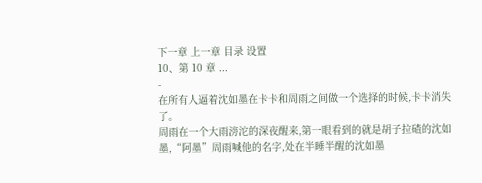下一章 上一章 目录 设置
10、第 10 章 ...
-
在所有人逼着沈如墨在卡卡和周雨之间做一个选择的时候,卡卡消失了。
周雨在一个大雨滂沱的深夜醒来,第一眼看到的就是胡子拉碴的沈如墨,“阿墨”周雨喊他的名字,处在半睡半醒的沈如墨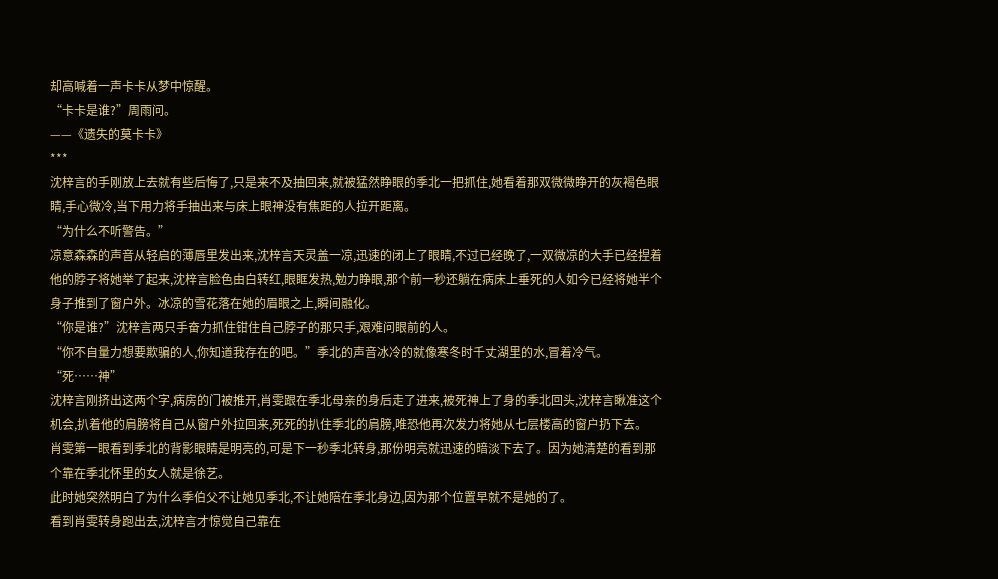却高喊着一声卡卡从梦中惊醒。
“卡卡是谁?”周雨问。
——《遗失的莫卡卡》
***
沈梓言的手刚放上去就有些后悔了,只是来不及抽回来,就被猛然睁眼的季北一把抓住,她看着那双微微睁开的灰褐色眼睛,手心微冷,当下用力将手抽出来与床上眼神没有焦距的人拉开距离。
“为什么不听警告。”
凉意森森的声音从轻启的薄唇里发出来,沈梓言天灵盖一凉,迅速的闭上了眼睛,不过已经晚了,一双微凉的大手已经捏着他的脖子将她举了起来,沈梓言脸色由白转红,眼眶发热,勉力睁眼,那个前一秒还躺在病床上垂死的人如今已经将她半个身子推到了窗户外。冰凉的雪花落在她的眉眼之上,瞬间融化。
“你是谁?”沈梓言两只手奋力抓住钳住自己脖子的那只手,艰难问眼前的人。
“你不自量力想要欺骗的人,你知道我存在的吧。”季北的声音冰冷的就像寒冬时千丈湖里的水,冒着冷气。
“死……神”
沈梓言刚挤出这两个字,病房的门被推开,肖雯跟在季北母亲的身后走了进来,被死神上了身的季北回头,沈梓言瞅准这个机会,扒着他的肩膀将自己从窗户外拉回来,死死的扒住季北的肩膀,唯恐他再次发力将她从七层楼高的窗户扔下去。
肖雯第一眼看到季北的背影眼睛是明亮的,可是下一秒季北转身,那份明亮就迅速的暗淡下去了。因为她清楚的看到那个靠在季北怀里的女人就是徐艺。
此时她突然明白了为什么季伯父不让她见季北,不让她陪在季北身边,因为那个位置早就不是她的了。
看到肖雯转身跑出去,沈梓言才惊觉自己靠在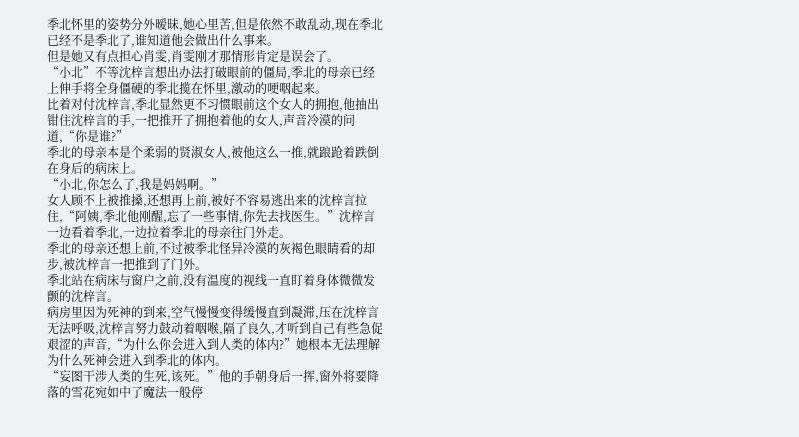季北怀里的姿势分外暧昧,她心里苦,但是依然不敢乱动,现在季北已经不是季北了,谁知道他会做出什么事来。
但是她又有点担心肖雯,肖雯刚才那情形肯定是误会了。
“小北”不等沈梓言想出办法打破眼前的僵局,季北的母亲已经上伸手将全身僵硬的季北揽在怀里,激动的哽咽起来。
比着对付沈梓言,季北显然更不习惯眼前这个女人的拥抱,他抽出钳住沈梓言的手,一把推开了拥抱着他的女人,声音冷漠的问道,“你是谁?”
季北的母亲本是个柔弱的贤淑女人,被他这么一推,就踉跄着跌倒在身后的病床上。
“小北,你怎么了,我是妈妈啊。”
女人顾不上被推搡,还想再上前,被好不容易逃出来的沈梓言拉住,“阿姨,季北他刚醒,忘了一些事情,你先去找医生。”沈梓言一边看着季北,一边拉着季北的母亲往门外走。
季北的母亲还想上前,不过被季北怪异冷漠的灰褐色眼睛看的却步,被沈梓言一把推到了门外。
季北站在病床与窗户之前,没有温度的视线一直盯着身体微微发颤的沈梓言。
病房里因为死神的到来,空气慢慢变得缓慢直到凝滞,压在沈梓言无法呼吸,沈梓言努力鼓动着咽喉,隔了良久,才听到自己有些急促艰涩的声音,“为什么你会进入到人类的体内?”她根本无法理解为什么死神会进入到季北的体内。
“妄图干涉人类的生死,该死。”他的手朝身后一挥,窗外将要降落的雪花宛如中了魔法一般停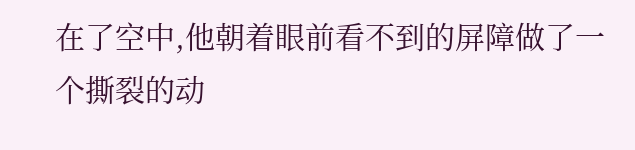在了空中,他朝着眼前看不到的屏障做了一个撕裂的动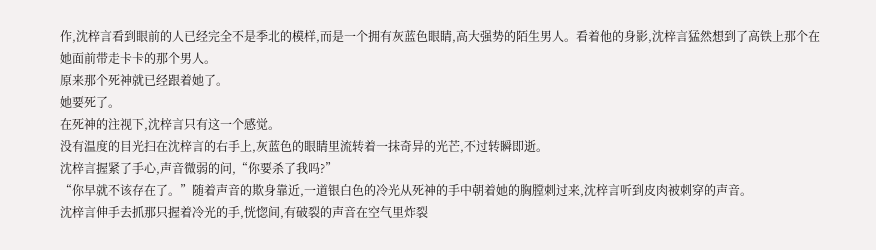作,沈梓言看到眼前的人已经完全不是季北的模样,而是一个拥有灰蓝色眼睛,高大强势的陌生男人。看着他的身影,沈梓言猛然想到了高铁上那个在她面前带走卡卡的那个男人。
原来那个死神就已经跟着她了。
她要死了。
在死神的注视下,沈梓言只有这一个感觉。
没有温度的目光扫在沈梓言的右手上,灰蓝色的眼睛里流转着一抹奇异的光芒,不过转瞬即逝。
沈梓言握紧了手心,声音微弱的问,“你要杀了我吗?”
“你早就不该存在了。”随着声音的欺身靠近,一道银白色的冷光从死神的手中朝着她的胸膛刺过来,沈梓言听到皮肉被刺穿的声音。
沈梓言伸手去抓那只握着冷光的手,恍惚间,有破裂的声音在空气里炸裂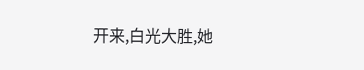开来,白光大胜,她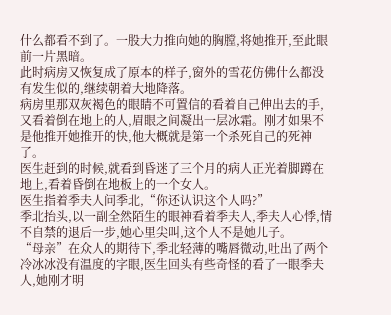什么都看不到了。一股大力推向她的胸膛,将她推开,至此眼前一片黑暗。
此时病房又恢复成了原本的样子,窗外的雪花仿佛什么都没有发生似的,继续朝着大地降落。
病房里那双灰褐色的眼睛不可置信的看着自己伸出去的手,又看着倒在地上的人,眉眼之间凝出一层冰霜。刚才如果不是他推开她推开的快,他大概就是第一个杀死自己的死神了。
医生赶到的时候,就看到昏迷了三个月的病人正光着脚蹲在地上,看着昏倒在地板上的一个女人。
医生指着季夫人问季北,“你还认识这个人吗?”
季北抬头,以一副全然陌生的眼神看着季夫人,季夫人心悸,情不自禁的退后一步,她心里尖叫,这个人不是她儿子。
“母亲”在众人的期待下,季北轻薄的嘴唇微动,吐出了两个冷冰冰没有温度的字眼,医生回头有些奇怪的看了一眼季夫人,她刚才明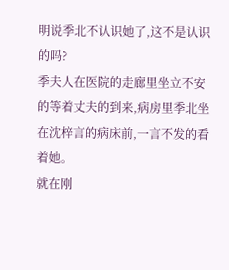明说季北不认识她了,这不是认识的吗?
季夫人在医院的走廊里坐立不安的等着丈夫的到来,病房里季北坐在沈梓言的病床前,一言不发的看着她。
就在刚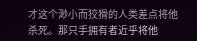才这个渺小而狡猾的人类差点将他杀死。那只手拥有者近乎将他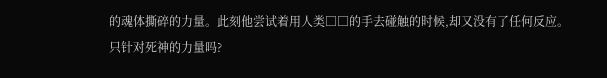的魂体撕碎的力量。此刻他尝试着用人类□□的手去碰触的时候,却又没有了任何反应。
只针对死神的力量吗?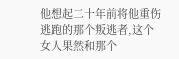他想起二十年前将他重伤逃跑的那个叛逃者,这个女人果然和那个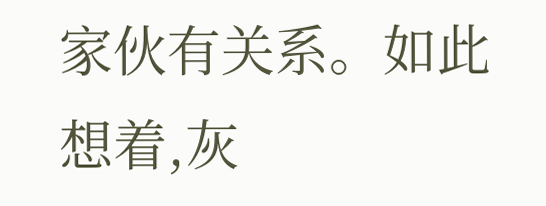家伙有关系。如此想着,灰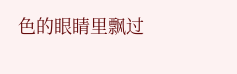色的眼睛里飘过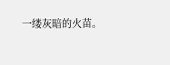一缕灰暗的火苗。